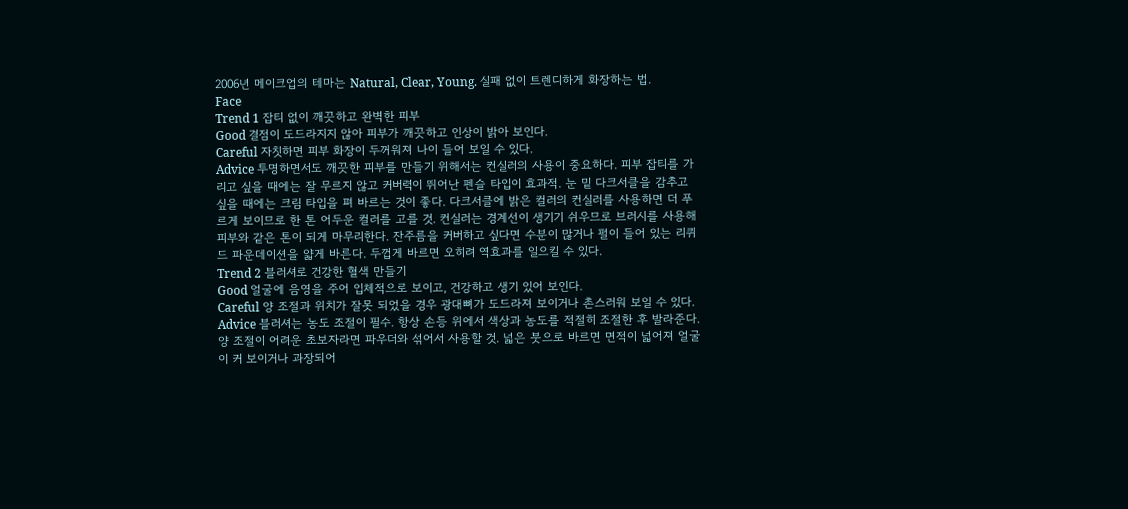2006년 메이크업의 테마는 Natural, Clear, Young. 실패 없이 트렌디하게 화장하는 법.
Face
Trend 1 잡티 없이 깨끗하고 완벽한 피부
Good 결점이 도드라지지 않아 피부가 깨끗하고 인상이 밝아 보인다.
Careful 자칫하면 피부 화장이 두꺼워져 나이 들어 보일 수 있다.
Advice 투명하면서도 깨끗한 피부를 만들기 위해서는 컨실러의 사용이 중요하다. 피부 잡티를 가리고 싶을 때에는 잘 무르지 않고 커버력이 뛰어난 펜슬 타입이 효과적. 눈 밑 다크서클을 감추고 싶을 때에는 크림 타입을 펴 바르는 것이 좋다. 다크서클에 밝은 컬러의 컨실러를 사용하면 더 푸르게 보이므로 한 톤 어두운 컬러를 고를 것. 컨실러는 경계선이 생기기 쉬우므로 브러시를 사용해 피부와 같은 톤이 되게 마무리한다. 잔주름을 커버하고 싶다면 수분이 많거나 펄이 들어 있는 리퀴드 파운데이션을 얇게 바른다. 두껍게 바르면 오히려 역효과를 일으킬 수 있다.
Trend 2 블러셔로 건강한 혈색 만들기
Good 얼굴에 음영을 주어 입체적으로 보이고, 건강하고 생기 있어 보인다.
Careful 양 조절과 위치가 잘못 되었을 경우 광대뼈가 도드라져 보이거나 촌스러워 보일 수 있다.
Advice 블러셔는 농도 조절이 필수. 항상 손등 위에서 색상과 농도를 적절히 조절한 후 발라준다. 양 조절이 어려운 초보자라면 파우더와 섞어서 사용할 것. 넓은 붓으로 바르면 면적이 넓어져 얼굴이 커 보이거나 과장되어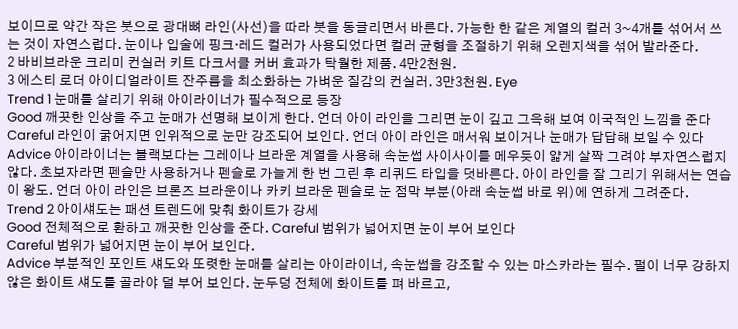보이므로 약간 작은 붓으로 광대뼈 라인(사선)을 따라 붓을 동글리면서 바른다. 가능한 한 같은 계열의 컬러 3~4개를 섞어서 쓰는 것이 자연스럽다. 눈이나 입술에 핑크·레드 컬러가 사용되었다면 컬러 균형을 조절하기 위해 오렌지색을 섞어 발라준다.
2 바비브라운 크리미 컨실러 키트 다크서클 커버 효과가 탁월한 제품. 4만2천원.
3 에스티 로더 아이디얼라이트 잔주름을 최소화하는 가벼운 질감의 컨실러. 3만3천원. Eye
Trend 1 눈매를 살리기 위해 아이라이너가 필수적으로 등장
Good 깨끗한 인상을 주고 눈매가 선명해 보이게 한다. 언더 아이 라인을 그리면 눈이 깊고 그윽해 보여 이국적인 느낌을 준다
Careful 라인이 굵어지면 인위적으로 눈만 강조되어 보인다. 언더 아이 라인은 매서워 보이거나 눈매가 답답해 보일 수 있다
Advice 아이라이너는 블랙보다는 그레이나 브라운 계열을 사용해 속눈썹 사이사이를 메우듯이 얇게 살짝 그려야 부자연스럽지 않다. 초보자라면 펜슬만 사용하거나 펜슬로 가늘게 한 번 그린 후 리퀴드 타입을 덧바른다. 아이 라인을 잘 그리기 위해서는 연습이 왕도. 언더 아이 라인은 브론즈 브라운이나 카키 브라운 펜슬로 눈 점막 부분(아래 속눈썹 바로 위)에 연하게 그려준다.
Trend 2 아이섀도는 패션 트렌드에 맞춰 화이트가 강세
Good 전체적으로 환하고 깨끗한 인상을 준다. Careful 범위가 넓어지면 눈이 부어 보인다
Careful 범위가 넓어지면 눈이 부어 보인다.
Advice 부분적인 포인트 섀도와 또렷한 눈매를 살리는 아이라이너, 속눈썹을 강조할 수 있는 마스카라는 필수. 펄이 너무 강하지 않은 화이트 섀도를 골라야 덜 부어 보인다. 눈두덩 전체에 화이트를 펴 바르고,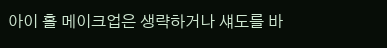아이 홀 메이크업은 생략하거나 섀도를 바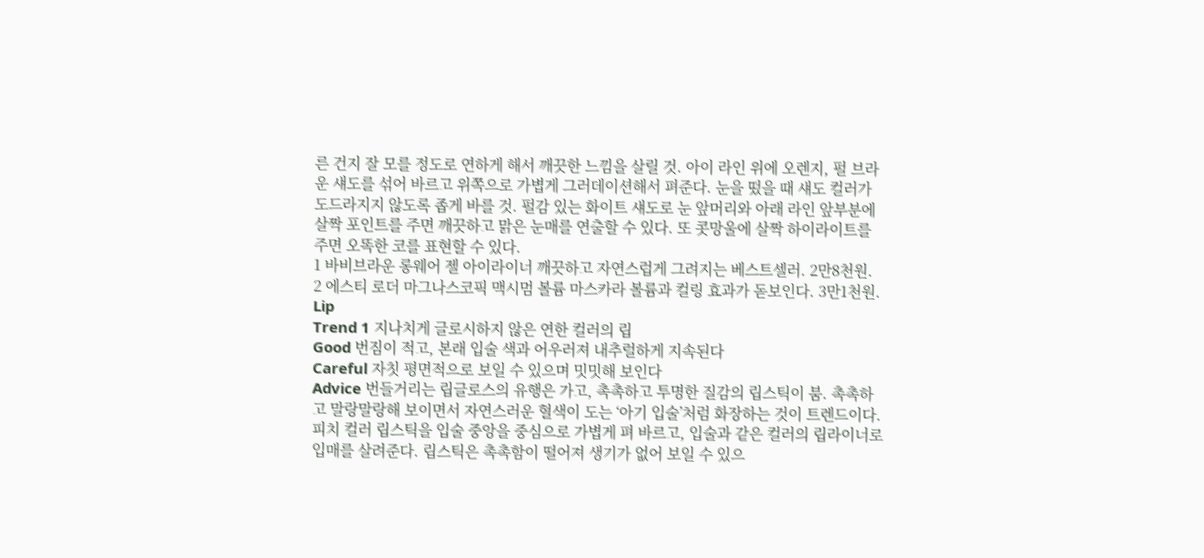른 건지 잘 모를 정도로 연하게 해서 깨끗한 느낌을 살릴 것. 아이 라인 위에 오렌지, 펄 브라운 섀도를 섞어 바르고 위쪽으로 가볍게 그러데이션해서 펴준다. 눈을 떴을 때 섀도 컬러가 도드라지지 않도록 좁게 바를 것. 펄감 있는 화이트 섀도로 눈 앞머리와 아래 라인 앞부분에 살짝 포인트를 주면 깨끗하고 맑은 눈매를 연출할 수 있다. 또 콧망울에 살짝 하이라이트를 주면 오똑한 코를 표현할 수 있다.
1 바비브라운 롱웨어 젤 아이라이너 깨끗하고 자연스럽게 그려지는 베스트셀러. 2만8천원.
2 에스티 로더 마그나스코픽 맥시멈 볼륨 마스카라 볼륨과 컬링 효과가 돋보인다. 3만1천원.
Lip
Trend 1 지나치게 글로시하지 않은 연한 컬러의 립
Good 번짐이 적고, 본래 입술 색과 어우러져 내추럴하게 지속된다
Careful 자칫 평면적으로 보일 수 있으며 밋밋해 보인다
Advice 번들거리는 립글로스의 유행은 가고, 촉촉하고 투명한 질감의 립스틱이 붐. 촉촉하고 말랑말랑해 보이면서 자연스러운 혈색이 도는 ‘아기 입술’처럼 화장하는 것이 트렌드이다. 피치 컬러 립스틱을 입술 중앙을 중심으로 가볍게 펴 바르고, 입술과 같은 컬러의 립라이너로 입매를 살려준다. 립스틱은 촉촉함이 떨어져 생기가 없어 보일 수 있으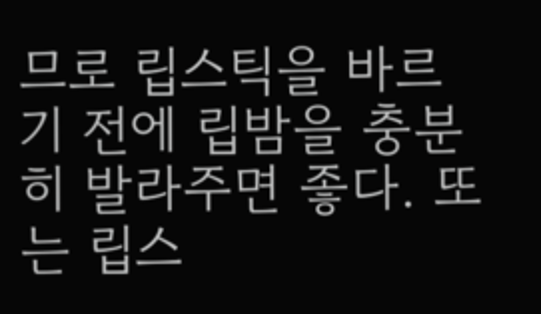므로 립스틱을 바르기 전에 립밤을 충분히 발라주면 좋다. 또는 립스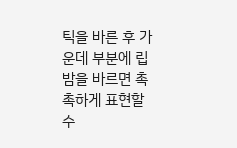틱을 바른 후 가운데 부분에 립밤을 바르면 촉촉하게 표현할 수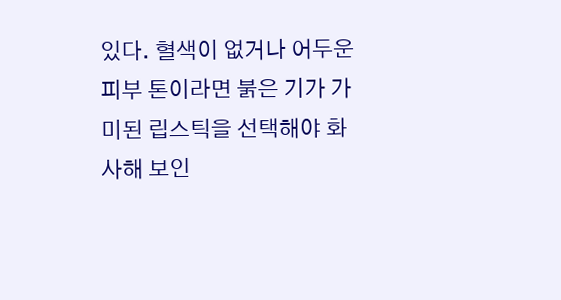있다. 혈색이 없거나 어두운 피부 톤이라면 붉은 기가 가미된 립스틱을 선택해야 화사해 보인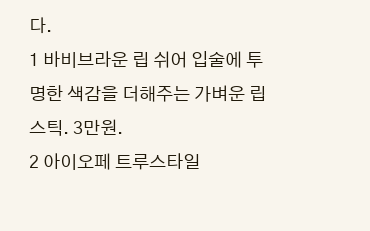다.
1 바비브라운 립 쉬어 입술에 투명한 색감을 더해주는 가벼운 립스틱. 3만원.
2 아이오페 트루스타일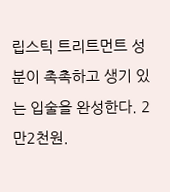립스틱 트리트먼트 성분이 촉촉하고 생기 있는 입술을 완성한다. 2만2천원.